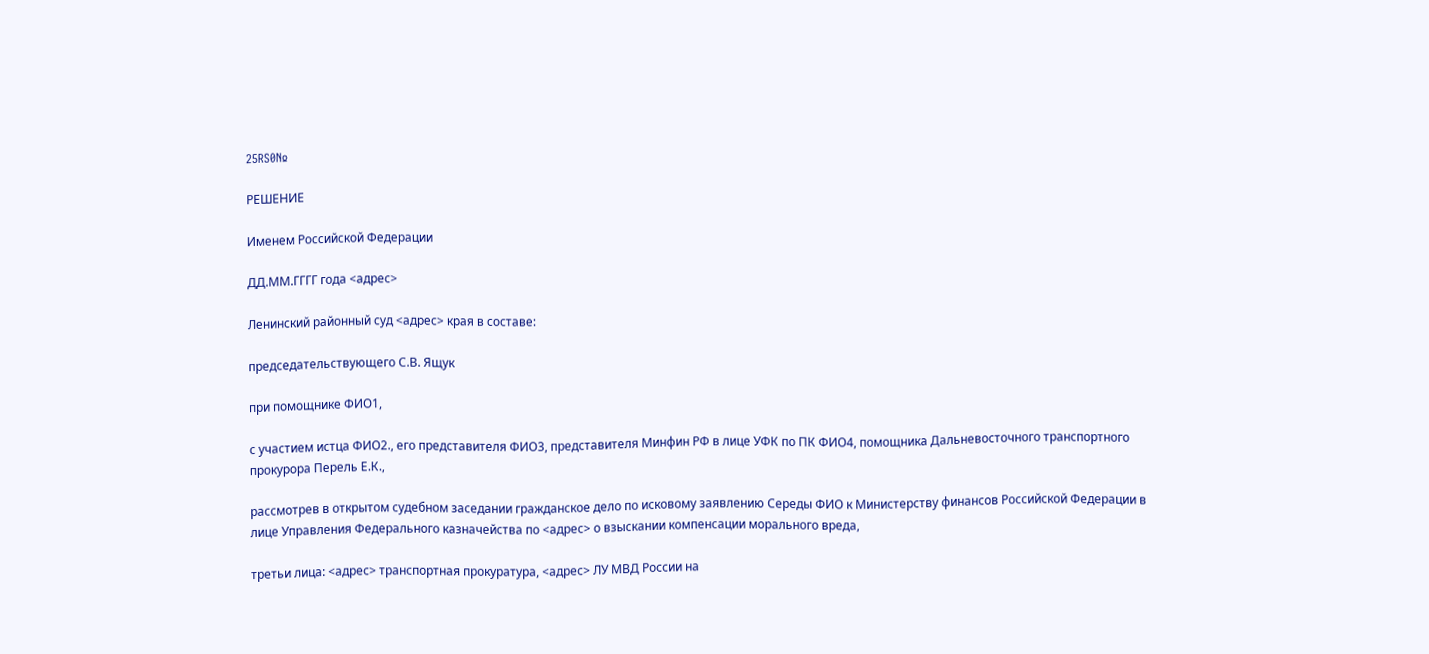25RS0№

РЕШЕНИЕ

Именем Российской Федерации

ДД.ММ.ГГГГ года <адрес>

Ленинский районный суд <адрес> края в составе:

председательствующего С.В. Ящук

при помощнике ФИО1,

с участием истца ФИО2., его представителя ФИО3, представителя Минфин РФ в лице УФК по ПК ФИО4, помощника Дальневосточного транспортного прокурора Перель Е.К.,

рассмотрев в открытом судебном заседании гражданское дело по исковому заявлению Середы ФИО к Министерству финансов Российской Федерации в лице Управления Федерального казначейства по <адрес> о взыскании компенсации морального вреда,

третьи лица: <адрес> транспортная прокуратура, <адрес> ЛУ МВД России на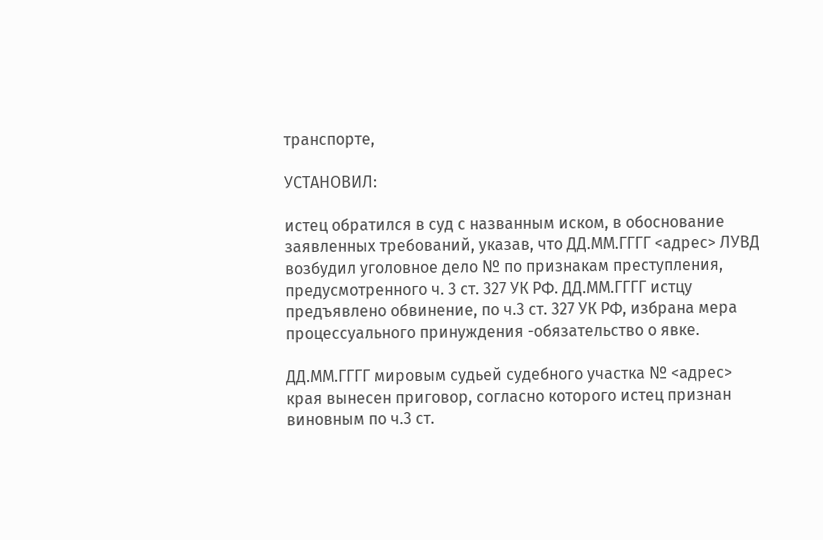транспорте,

УСТАНОВИЛ:

истец обратился в суд с названным иском, в обоснование заявленных требований, указав, что ДД.ММ.ГГГГ <адрес> ЛУВД возбудил уголовное дело № по признакам преступления, предусмотренного ч. 3 ст. 327 УК РФ. ДД.ММ.ГГГГ истцу предъявлено обвинение, по ч.3 ст. 327 УК РФ, избрана мера процессуального принуждения -обязательство о явке.

ДД.ММ.ГГГГ мировым судьей судебного участка № <адрес> края вынесен приговор, согласно которого истец признан виновным по ч.3 ст.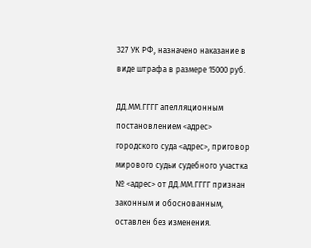327 УК РФ, назначено наказание в виде штрафа в размере 15000 руб.

ДД.ММ.ГГГГ апелляционным постановлением <адрес> городского суда <адрес>, приговор мирового судьи судебного участка № <адрес> от ДД.ММ.ГГГГ признан законным и обоснованным, оставлен без изменения.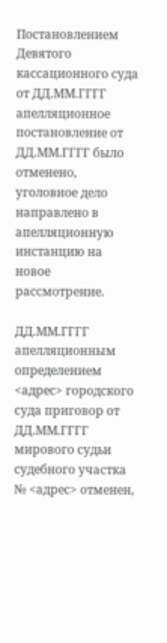Постановлением Девятого кассационного суда от ДД.ММ.ГГГГ апелляционное постановление от ДД.ММ.ГГГГ было отменено, уголовное дело направлено в апелляционную инстанцию на новое рассмотрение.

ДД.ММ.ГГГГ апелляционным определением <адрес> городского суда приговор от ДД.ММ.ГГГГ мирового судьи судебного участка № <адрес> отменен,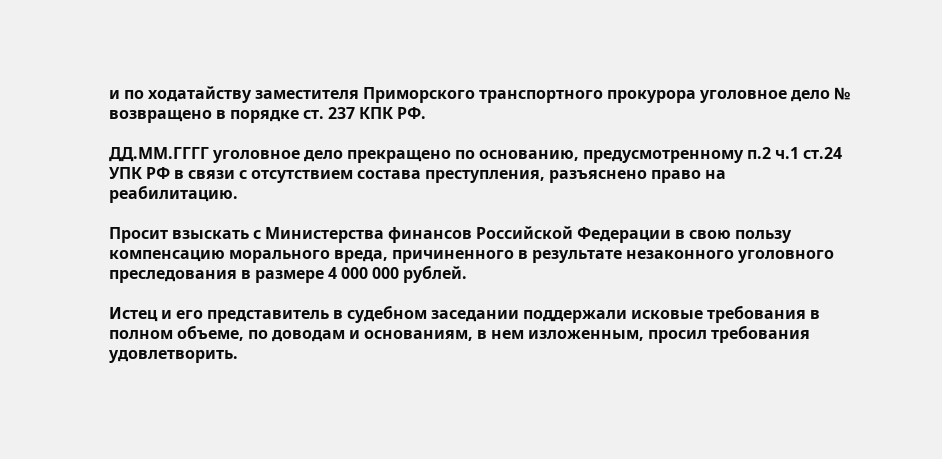и по ходатайству заместителя Приморского транспортного прокурора уголовное дело № возвращено в порядке ст. 237 КПК РФ.

ДД.ММ.ГГГГ уголовное дело прекращено по основанию, предусмотренному п.2 ч.1 ст.24 УПК РФ в связи с отсутствием состава преступления, разъяснено право на реабилитацию.

Просит взыскать с Министерства финансов Российской Федерации в свою пользу компенсацию морального вреда, причиненного в результате незаконного уголовного преследования в размере 4 000 000 рублей.

Истец и его представитель в судебном заседании поддержали исковые требования в полном объеме, по доводам и основаниям, в нем изложенным, просил требования удовлетворить.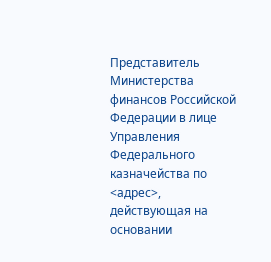Представитель Министерства финансов Российской Федерации в лице Управления Федерального казначейства по <адрес>, действующая на основании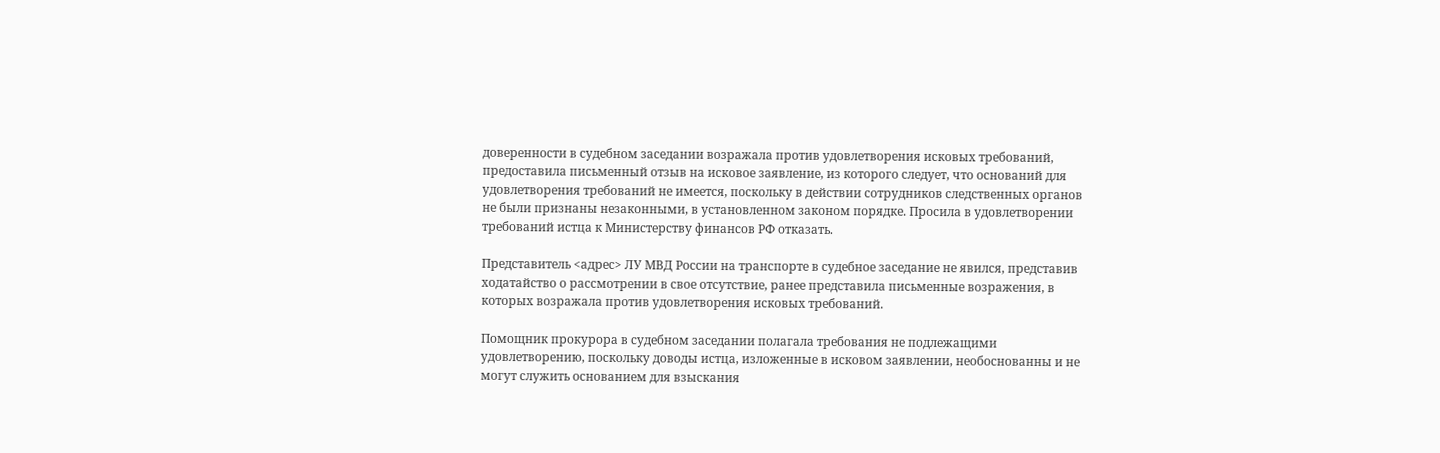доверенности в судебном заседании возражала против удовлетворения исковых требований, предоставила письменный отзыв на исковое заявление, из которого следует, что оснований для удовлетворения требований не имеется, поскольку в действии сотрудников следственных органов не были признаны незаконными, в установленном законом порядке. Просила в удовлетворении требований истца к Министерству финансов РФ отказать.

Представитель <адрес> ЛУ МВД России на транспорте в судебное заседание не явился, представив ходатайство о рассмотрении в свое отсутствие, ранее представила письменные возражения, в которых возражала против удовлетворения исковых требований.

Помощник прокурора в судебном заседании полагала требования не подлежащими удовлетворению, поскольку доводы истца, изложенные в исковом заявлении, необоснованны и не могут служить основанием для взыскания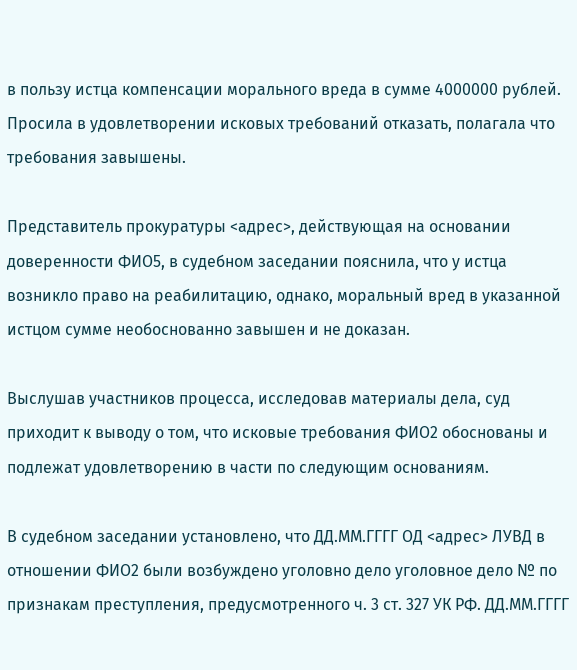в пользу истца компенсации морального вреда в сумме 4000000 рублей. Просила в удовлетворении исковых требований отказать, полагала что требования завышены.

Представитель прокуратуры <адрес>, действующая на основании доверенности ФИО5, в судебном заседании пояснила, что у истца возникло право на реабилитацию, однако, моральный вред в указанной истцом сумме необоснованно завышен и не доказан.

Выслушав участников процесса, исследовав материалы дела, суд приходит к выводу о том, что исковые требования ФИО2 обоснованы и подлежат удовлетворению в части по следующим основаниям.

В судебном заседании установлено, что ДД.ММ.ГГГГ ОД <адрес> ЛУВД в отношении ФИО2 были возбуждено уголовно дело уголовное дело № по признакам преступления, предусмотренного ч. 3 ст. 327 УК РФ. ДД.ММ.ГГГГ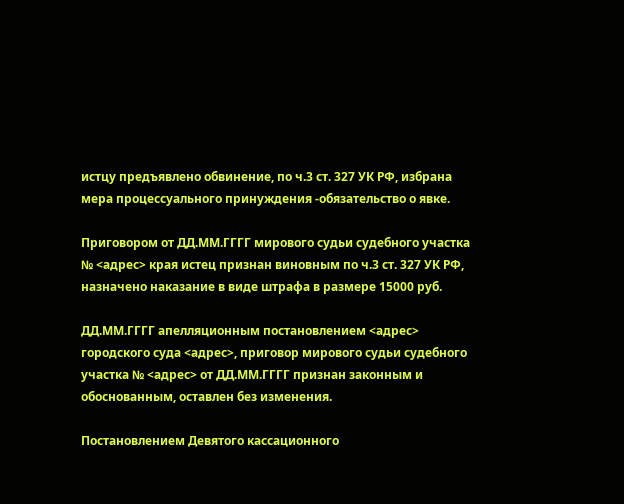истцу предъявлено обвинение, по ч.3 ст. 327 УК РФ, избрана мера процессуального принуждения -обязательство о явке.

Приговором от ДД.ММ.ГГГГ мирового судьи судебного участка № <адрес> края истец признан виновным по ч.3 ст. 327 УК РФ, назначено наказание в виде штрафа в размере 15000 руб.

ДД.ММ.ГГГГ апелляционным постановлением <адрес> городского суда <адрес>, приговор мирового судьи судебного участка № <адрес> от ДД.ММ.ГГГГ признан законным и обоснованным, оставлен без изменения.

Постановлением Девятого кассационного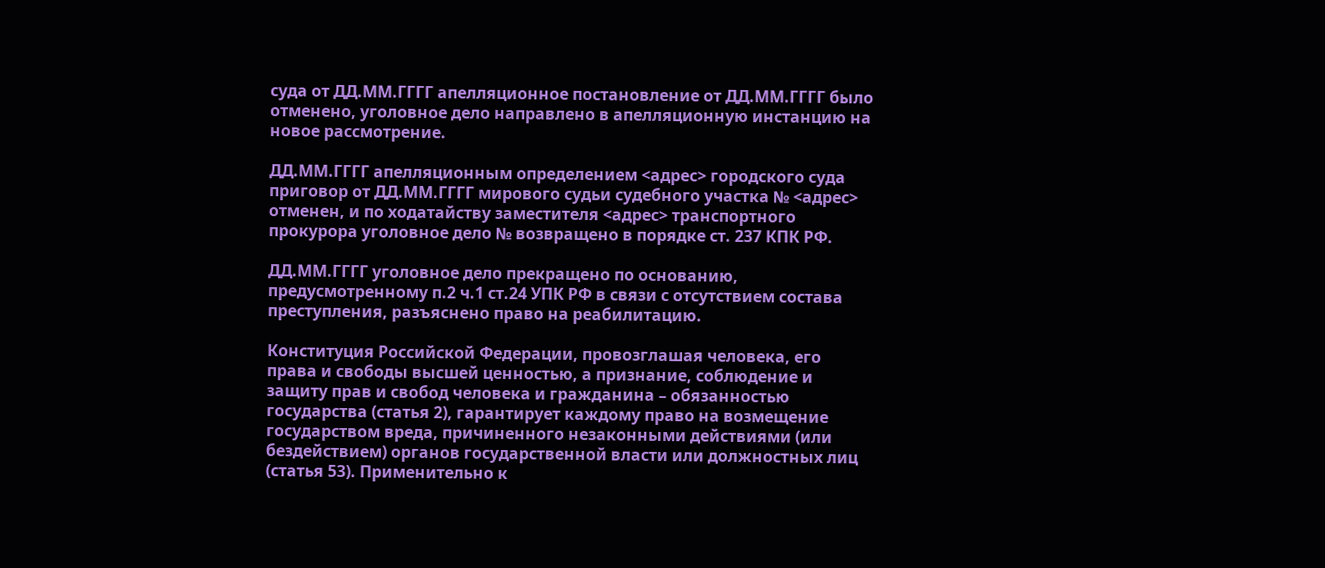суда от ДД.ММ.ГГГГ апелляционное постановление от ДД.ММ.ГГГГ было отменено, уголовное дело направлено в апелляционную инстанцию на новое рассмотрение.

ДД.ММ.ГГГГ апелляционным определением <адрес> городского суда приговор от ДД.ММ.ГГГГ мирового судьи судебного участка № <адрес> отменен, и по ходатайству заместителя <адрес> транспортного прокурора уголовное дело № возвращено в порядке ст. 237 КПК РФ.

ДД.ММ.ГГГГ уголовное дело прекращено по основанию, предусмотренному п.2 ч.1 ст.24 УПК РФ в связи с отсутствием состава преступления, разъяснено право на реабилитацию.

Конституция Российской Федерации, провозглашая человека, его права и свободы высшей ценностью, а признание, соблюдение и защиту прав и свобод человека и гражданина – обязанностью государства (статья 2), гарантирует каждому право на возмещение государством вреда, причиненного незаконными действиями (или бездействием) органов государственной власти или должностных лиц (статья 53). Применительно к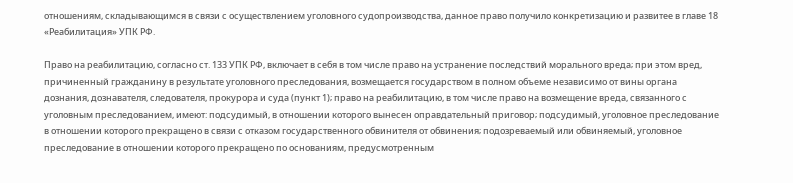отношениям, складывающимся в связи с осуществлением уголовного судопроизводства, данное право получило конкретизацию и развитее в главе 18 «Реабилитация» УПК РФ.

Право на реабилитацию, согласно ст. 133 УПК РФ, включает в себя в том числе право на устранение последствий морального вреда; при этом вред, причиненный гражданину в результате уголовного преследования, возмещается государством в полном объеме независимо от вины органа дознания, дознавателя, следователя, прокурора и суда (пункт 1); право на реабилитацию, в том числе право на возмещение вреда, связанного с уголовным преследованием, имеют: подсудимый, в отношении которого вынесен оправдательный приговор; подсудимый, уголовное преследование в отношении которого прекращено в связи с отказом государственного обвинителя от обвинения; подозреваемый или обвиняемый, уголовное преследование в отношении которого прекращено по основаниям, предусмотренным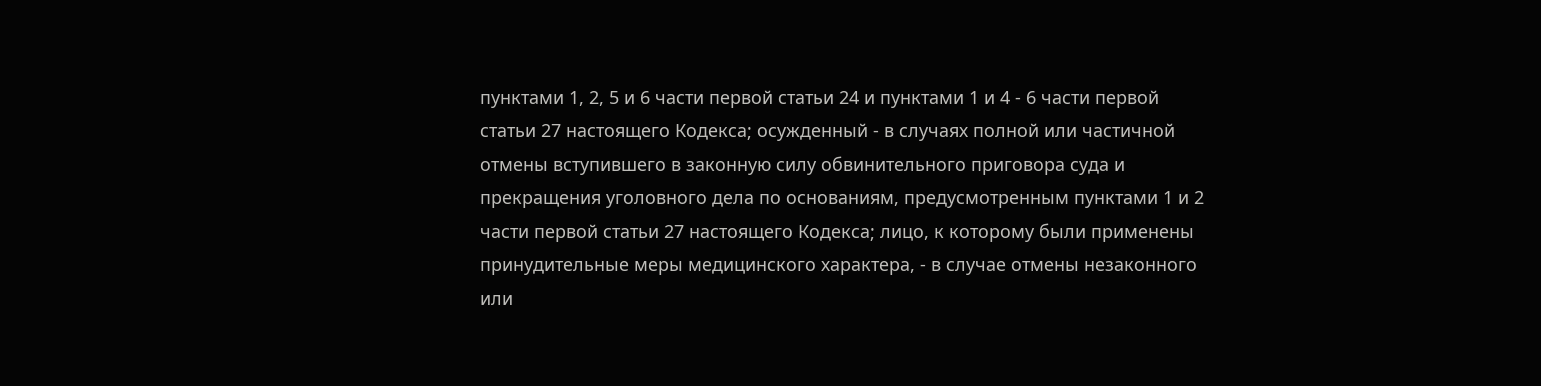пунктами 1, 2, 5 и 6 части первой статьи 24 и пунктами 1 и 4 - 6 части первой статьи 27 настоящего Кодекса; осужденный - в случаях полной или частичной отмены вступившего в законную силу обвинительного приговора суда и прекращения уголовного дела по основаниям, предусмотренным пунктами 1 и 2 части первой статьи 27 настоящего Кодекса; лицо, к которому были применены принудительные меры медицинского характера, - в случае отмены незаконного или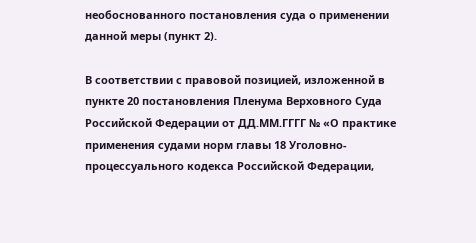необоснованного постановления суда о применении данной меры (пункт 2).

В соответствии с правовой позицией, изложенной в пункте 20 постановления Пленума Верховного Суда Российской Федерации от ДД.ММ.ГГГГ № «О практике применения судами норм главы 18 Уголовно-процессуального кодекса Российской Федерации,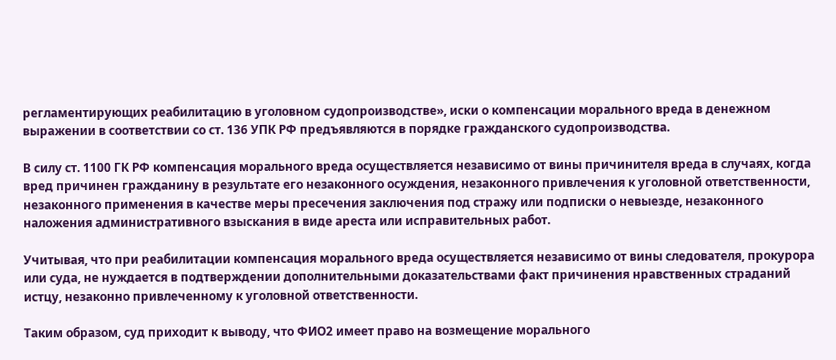регламентирующих реабилитацию в уголовном судопроизводстве», иски о компенсации морального вреда в денежном выражении в соответствии со ст. 136 УПК РФ предъявляются в порядке гражданского судопроизводства.

В силу ст. 1100 ГК РФ компенсация морального вреда осуществляется независимо от вины причинителя вреда в случаях, когда вред причинен гражданину в результате его незаконного осуждения, незаконного привлечения к уголовной ответственности, незаконного применения в качестве меры пресечения заключения под стражу или подписки о невыезде, незаконного наложения административного взыскания в виде ареста или исправительных работ.

Учитывая, что при реабилитации компенсация морального вреда осуществляется независимо от вины следователя, прокурора или суда, не нуждается в подтверждении дополнительными доказательствами факт причинения нравственных страданий истцу, незаконно привлеченному к уголовной ответственности.

Таким образом, суд приходит к выводу, что ФИО2 имеет право на возмещение морального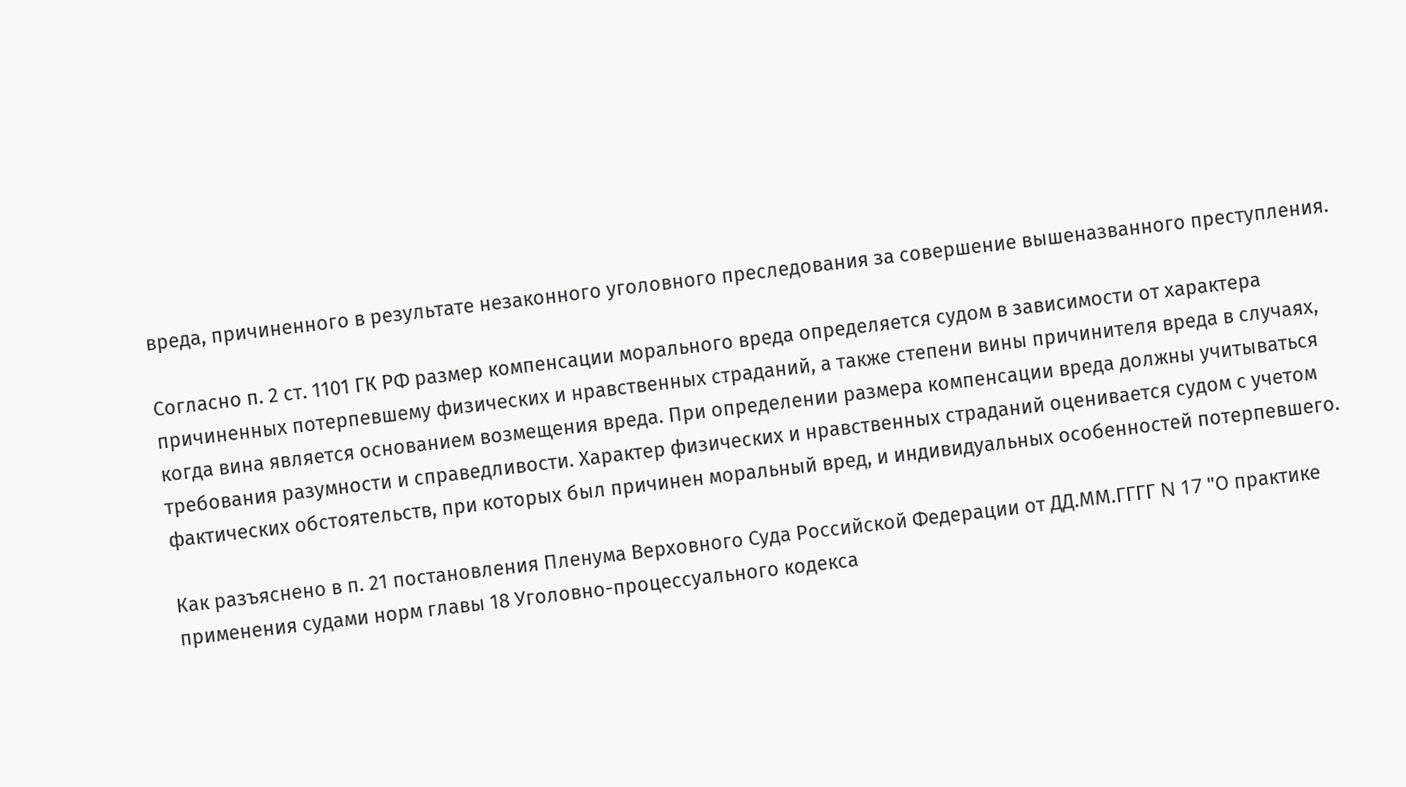вреда, причиненного в результате незаконного уголовного преследования за совершение вышеназванного преступления.

Согласно п. 2 ст. 1101 ГК РФ размер компенсации морального вреда определяется судом в зависимости от характера причиненных потерпевшему физических и нравственных страданий, а также степени вины причинителя вреда в случаях, когда вина является основанием возмещения вреда. При определении размера компенсации вреда должны учитываться требования разумности и справедливости. Характер физических и нравственных страданий оценивается судом с учетом фактических обстоятельств, при которых был причинен моральный вред, и индивидуальных особенностей потерпевшего.

Как разъяснено в п. 21 постановления Пленума Верховного Суда Российской Федерации от ДД.ММ.ГГГГ N 17 "О практике применения судами норм главы 18 Уголовно-процессуального кодекса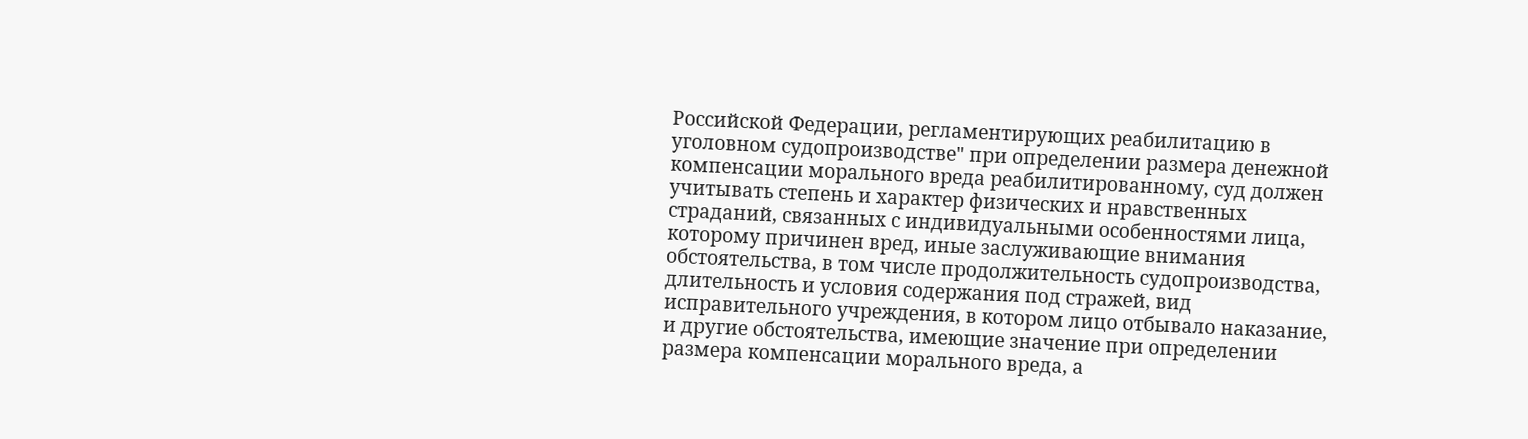Российской Федерации, регламентирующих реабилитацию в уголовном судопроизводстве" при определении размера денежной компенсации морального вреда реабилитированному, суд должен учитывать степень и характер физических и нравственных страданий, связанных с индивидуальными особенностями лица, которому причинен вред, иные заслуживающие внимания обстоятельства, в том числе продолжительность судопроизводства, длительность и условия содержания под стражей, вид исправительного учреждения, в котором лицо отбывало наказание, и другие обстоятельства, имеющие значение при определении размера компенсации морального вреда, а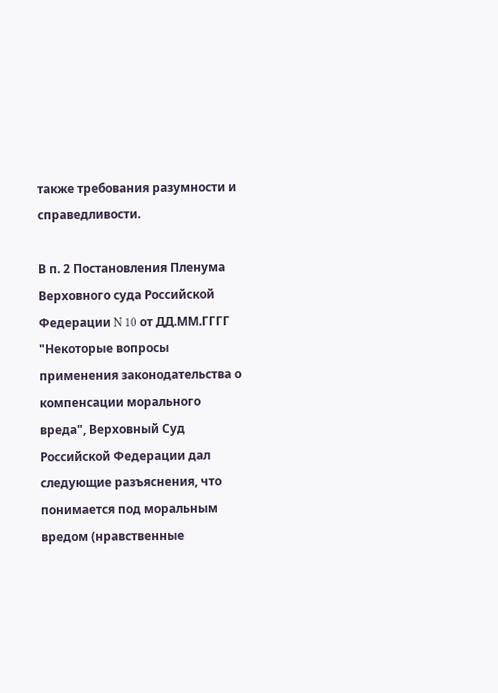также требования разумности и справедливости.

В п. 2 Постановления Пленума Верховного суда Российской Федерации N 10 от ДД.ММ.ГГГГ "Некоторые вопросы применения законодательства о компенсации морального вреда", Верховный Суд Российской Федерации дал следующие разъяснения, что понимается под моральным вредом (нравственные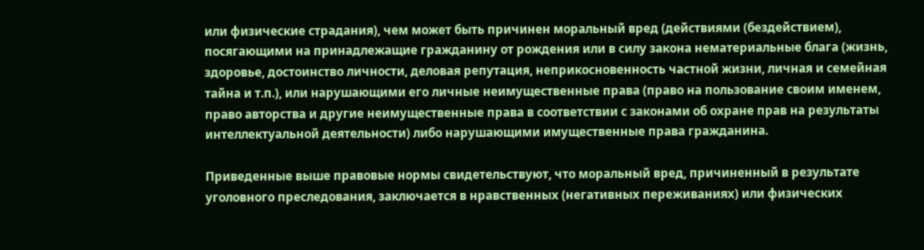или физические страдания), чем может быть причинен моральный вред (действиями (бездействием), посягающими на принадлежащие гражданину от рождения или в силу закона нематериальные блага (жизнь, здоровье, достоинство личности, деловая репутация, неприкосновенность частной жизни, личная и семейная тайна и т.п.), или нарушающими его личные неимущественные права (право на пользование своим именем, право авторства и другие неимущественные права в соответствии с законами об охране прав на результаты интеллектуальной деятельности) либо нарушающими имущественные права гражданина.

Приведенные выше правовые нормы свидетельствуют, что моральный вред, причиненный в результате уголовного преследования, заключается в нравственных (негативных переживаниях) или физических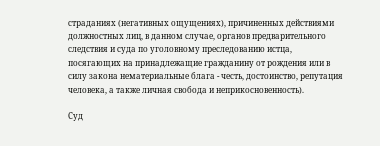страданиях (негативных ощущениях), причиненных действиями должностных лиц, в данном случае, органов предварительного следствия и суда по уголовному преследованию истца, посягающих на принадлежащие гражданину от рождения или в силу закона нематериальные блага - честь, достоинство, репутация человека, а также личная свобода и неприкосновенность).

Суд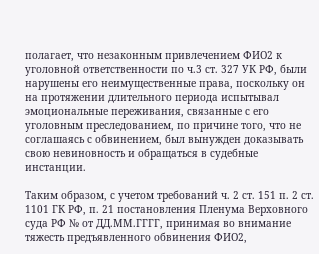полагает, что незаконным привлечением ФИО2 к уголовной ответственности по ч.3 ст. 327 УК РФ, были нарушены его неимущественные права, поскольку он на протяжении длительного периода испытывал эмоциональные переживания, связанные с его уголовным преследованием, по причине того, что не соглашаясь с обвинением, был вынужден доказывать свою невиновность и обращаться в судебные инстанции.

Таким образом, с учетом требований ч. 2 ст. 151 п. 2 ст. 1101 ГК РФ, п. 21 постановления Пленума Верховного суда РФ № от ДД.ММ.ГГГГ, принимая во внимание тяжесть предъявленного обвинения ФИО2,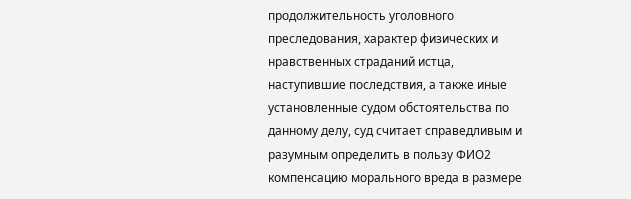продолжительность уголовного преследования, характер физических и нравственных страданий истца, наступившие последствия, а также иные установленные судом обстоятельства по данному делу, суд считает справедливым и разумным определить в пользу ФИО2 компенсацию морального вреда в размере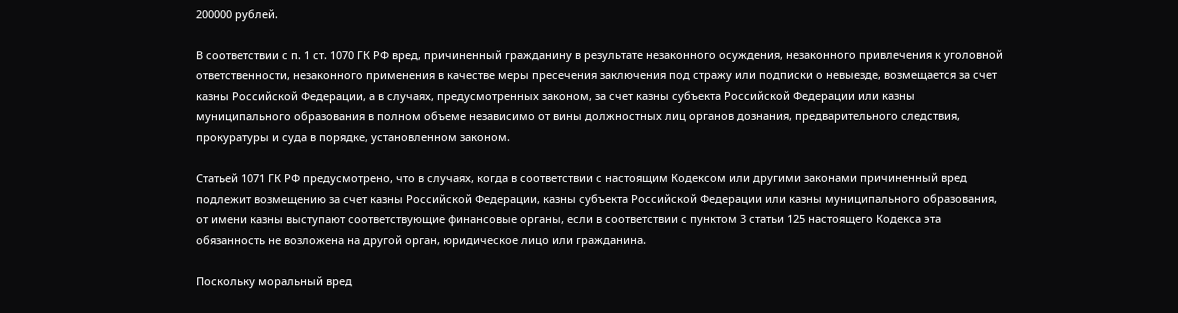200000 рублей.

В соответствии с п. 1 ст. 1070 ГК РФ вред, причиненный гражданину в результате незаконного осуждения, незаконного привлечения к уголовной ответственности, незаконного применения в качестве меры пресечения заключения под стражу или подписки о невыезде, возмещается за счет казны Российской Федерации, а в случаях, предусмотренных законом, за счет казны субъекта Российской Федерации или казны муниципального образования в полном объеме независимо от вины должностных лиц органов дознания, предварительного следствия, прокуратуры и суда в порядке, установленном законом.

Статьей 1071 ГК РФ предусмотрено, что в случаях, когда в соответствии с настоящим Кодексом или другими законами причиненный вред подлежит возмещению за счет казны Российской Федерации, казны субъекта Российской Федерации или казны муниципального образования, от имени казны выступают соответствующие финансовые органы, если в соответствии с пунктом 3 статьи 125 настоящего Кодекса эта обязанность не возложена на другой орган, юридическое лицо или гражданина.

Поскольку моральный вред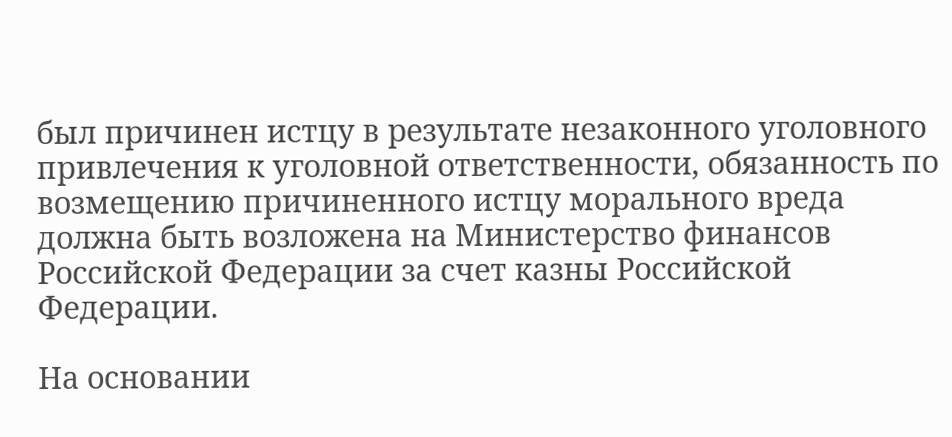был причинен истцу в результате незаконного уголовного привлечения к уголовной ответственности, обязанность по возмещению причиненного истцу морального вреда должна быть возложена на Министерство финансов Российской Федерации за счет казны Российской Федерации.

На основании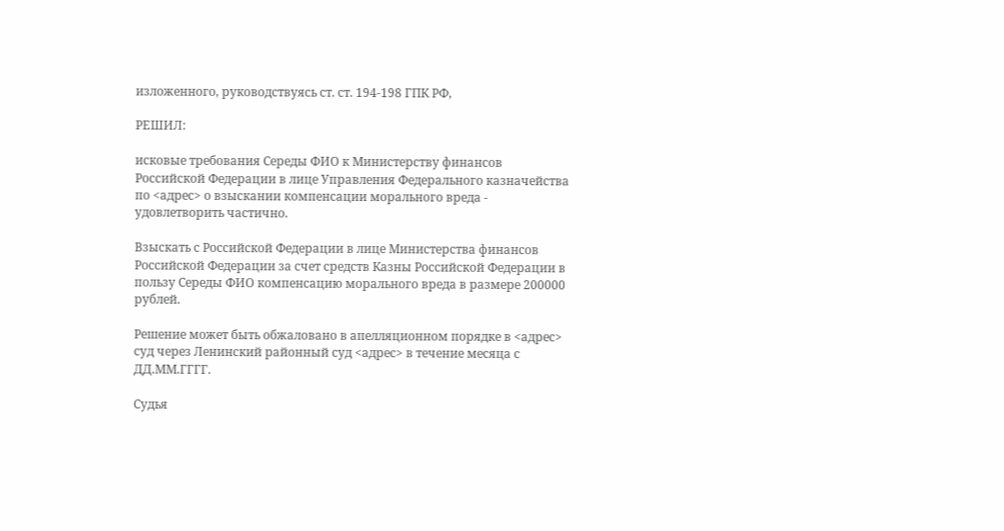изложенного, руководствуясь ст. ст. 194-198 ГПК РФ,

РЕШИЛ:

исковые требования Середы ФИО к Министерству финансов Российской Федерации в лице Управления Федерального казначейства по <адрес> о взыскании компенсации морального вреда - удовлетворить частично.

Взыскать с Российской Федерации в лице Министерства финансов Российской Федерации за счет средств Казны Российской Федерации в пользу Середы ФИО компенсацию морального вреда в размере 200000 рублей.

Решение может быть обжаловано в апелляционном порядке в <адрес> суд через Ленинский районный суд <адрес> в течение месяца с ДД.ММ.ГГГГ.

Судья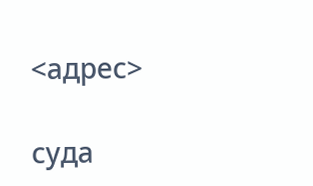<адрес>

суда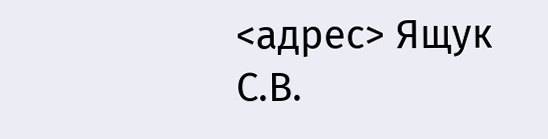<адрес> Ящук С.В.